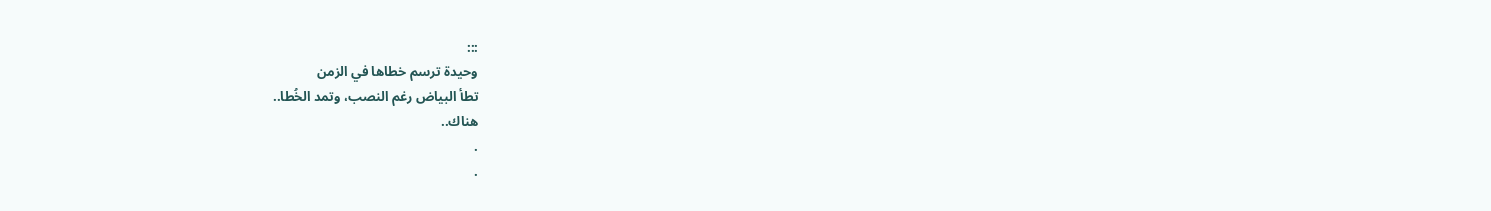:::
وحيدة ترسم خطاها في الزمن
تطأ البياض رغم النصب، وتمد الخُطا..
هناك..
.
.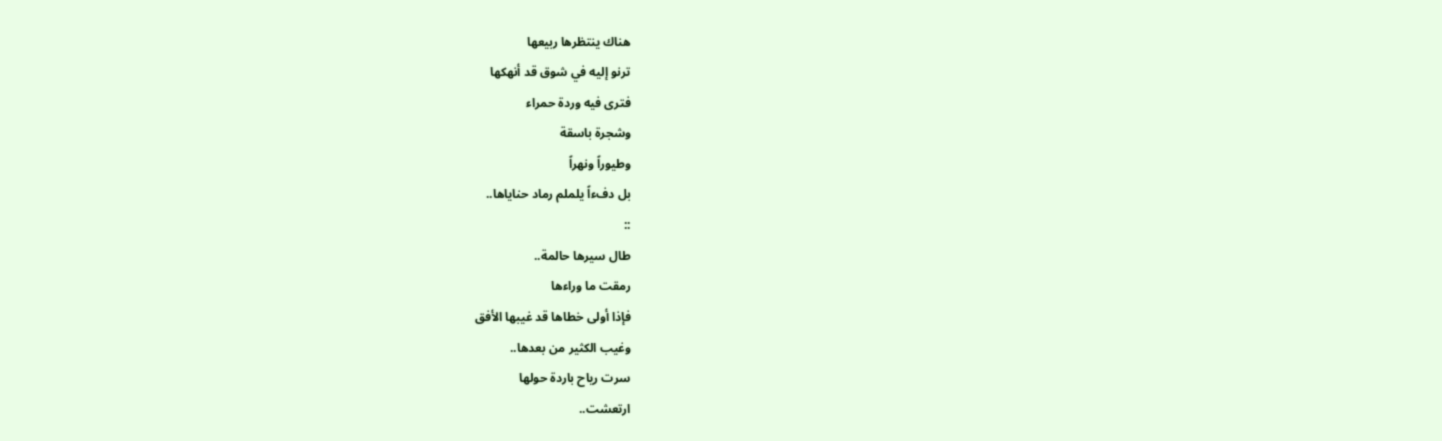هناك ينتظرها ربيعها
ترنو إليه في شوق قد أنهكها
فترى فيه وردة حمراء
وشجرة باسقة
وطيوراً ونهراً
بل دفءاً يلملم رماد حناياها..
::
طال سيرها حالمة..
رمقت ما وراءها
فإذا أولى خطاها قد غيبها الأفق
وغيب الكثير من بعدها..
سرت رياح باردة حولها
ارتعشت..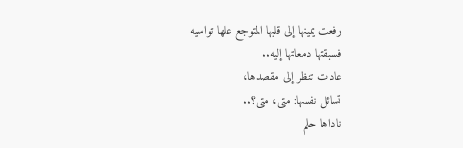رفعت يمينها إلى قلبها المتوجع علها تواسيه
فسبقتها دمعاتها إليه..
عادت تنظر إلى مقصدها،
تسائل نفسها: متى، متى؟..
ناداها حلم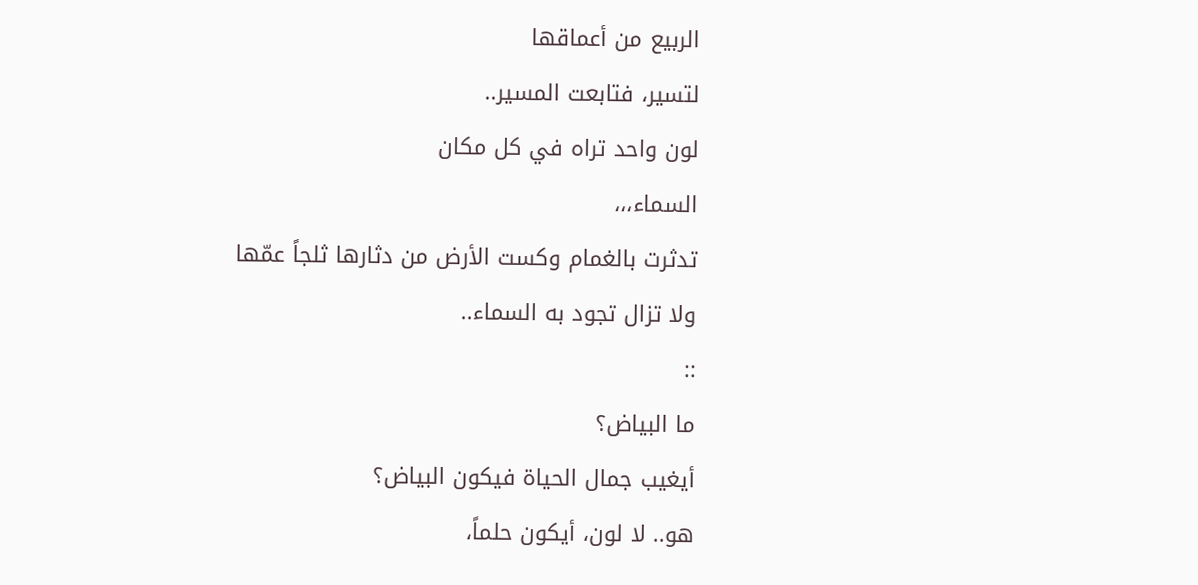الربيع من أعماقها
لتسير، فتابعت المسير..
لون واحد تراه في كل مكان
السماء،،،
تدثرت بالغمام وكست الأرض من دثارها ثلجاً عمّها
ولا تزال تجود به السماء..
::
ما البياض؟
أيغيب جمال الحياة فيكون البياض؟
هو.. لا لون، أيكون حلماً،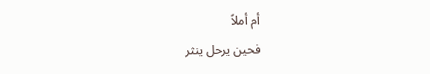أم أملاً
فحين يرحل ينثر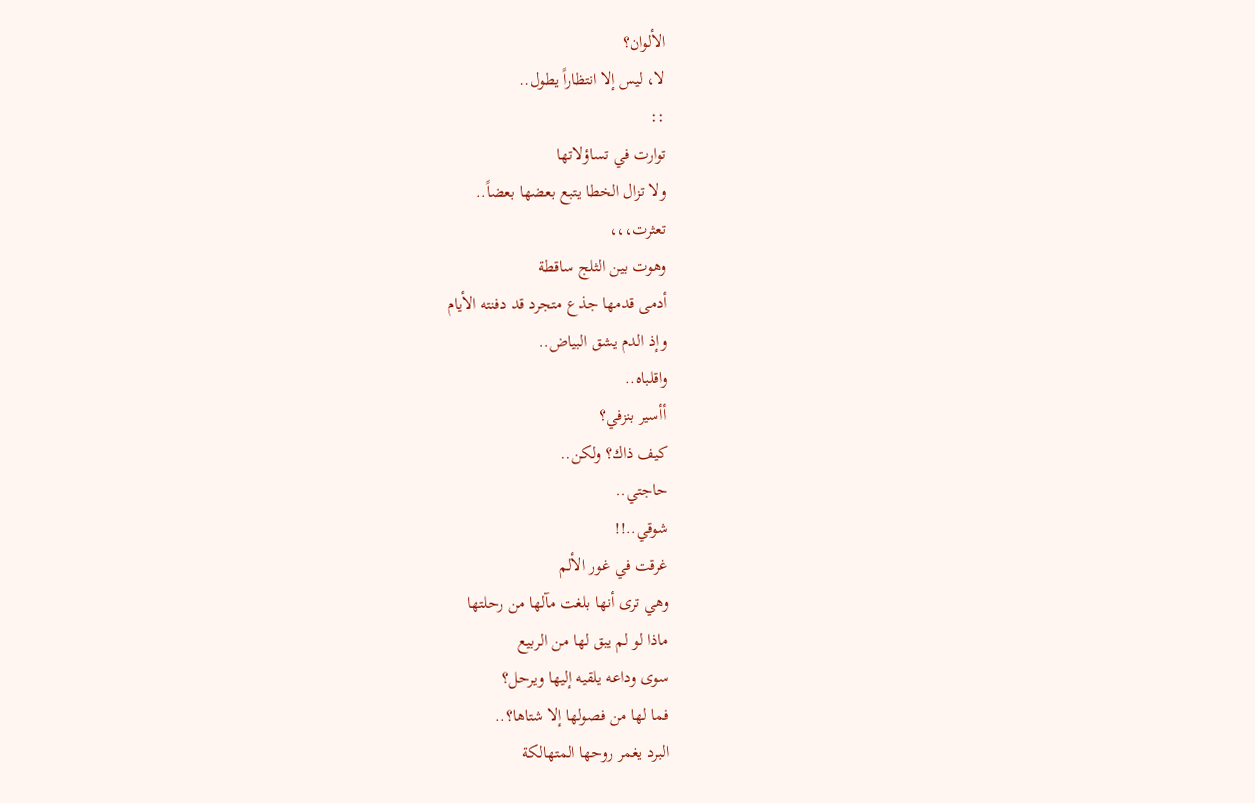الألوان؟
لا، ليس إلا انتظاراً يطول..
::
توارت في تساؤلاتها
ولا تزال الخطا يتبع بعضها بعضاً..
تعثرت،،،
وهوت بين الثلج ساقطة
أدمى قدمها جذع متجرد قد دفنته الأيام
وإذ الدم يشق البياض..
واقلباه..
أأسير بنزفي؟
كيف ذاك؟ ولكن..
حاجتي..
شوقي..!!
غرقت في غور الألم
وهي ترى أنها بلغت مآلها من رحلتها
ماذا لو لم يبق لها من الربيع
سوى وداعه يلقيه إليها ويرحل؟
فما لها من فصولها إلا شتاها؟..
البرد يغمر روحها المتهالكة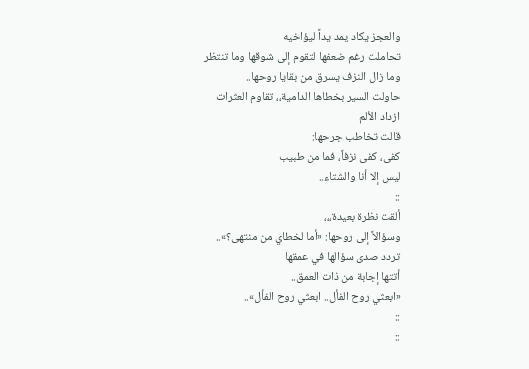والعجز يكاد يمد يداً ليؤاخيه
تحاملت رغم ضعفها لتقوم إلى شوقها وما تنتظر
وما زال النزف يسرق من بقايا روحها..
حاولت السير بخطاها الدامية،، تقاوم العثرات
ازداد الألم
قالت تخاطب جرحها:
كفى، كفى نزفاً، فما من طبيب
ليس إلا أنا والشتاء..
::
ألقت نظرة بعيدة،،،
وسؤالاً إلى روحها: «أما لخطاي من منتهى؟»..
تردد صدى سؤالها في عمقها
أتتها إجابة من ذات العمق..
«ابعثي روح الفأل.. ابعثي روح الفأل»..
::
::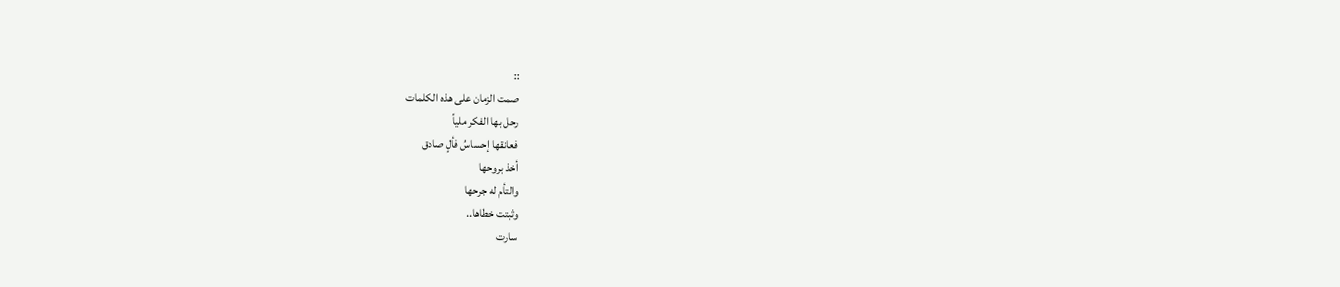::
صمت الزمان على هذه الكلمات
رحل بها الفكر ملياً
فعانقها إحساسُ فألٍ صادق
أخذ بروحها
والتأم له جرحها
وثبتت خطاها..
سارت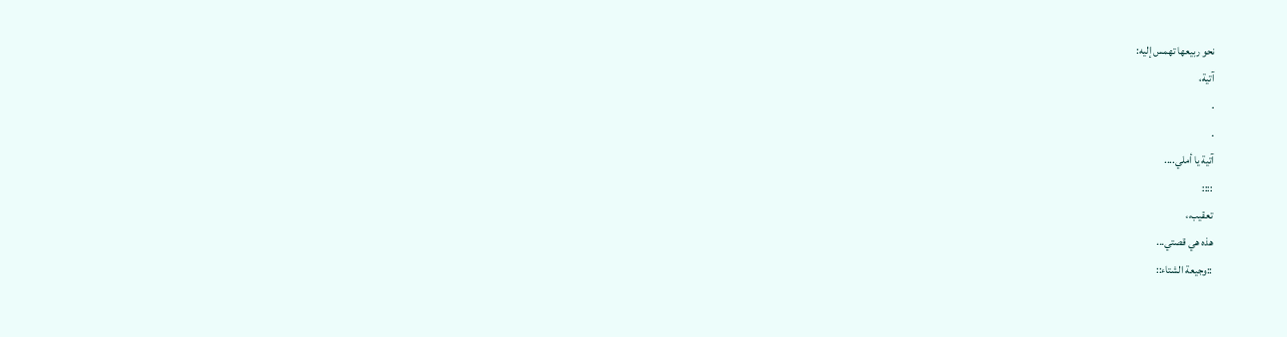نحو ربيعها تهمس إليه:
آتية،
.
.
آتية يا أملي....
::::
تعقيب،،
هذه هي قصتي...
::وجيعة الشتاء::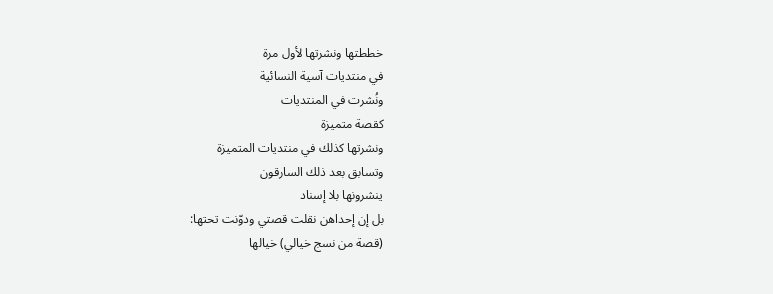خططتها ونشرتها لأول مرة
في منتديات آسية النسائية
ونُشرت في المنتديات
كقصة متميزة
ونشرتها كذلك في منتديات المتميزة
وتسابق بعد ذلك السارقون
ينشرونها بلا إسناد
بل إن إحداهن نقلت قصتي ودوّنت تحتها:
(قصة من نسج خيالي) خيالها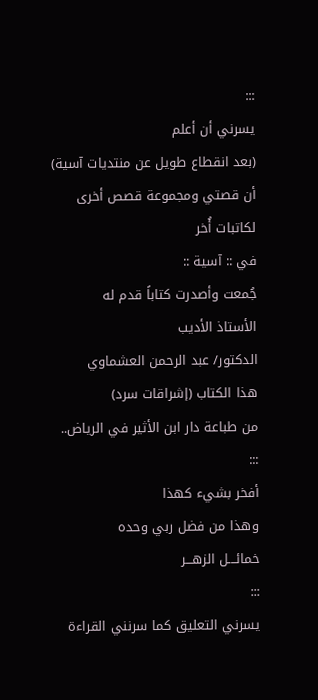:::
يسرني أن أعلم
(بعد انقطاع طويل عن منتديات آسية)
أن قصتي ومجموعة قصص أخرى لكاتبات أُخر
في :: آسية ::
جُمعت وأصدرت كتاباً قدم له
الأستاذ الأديب
الدكتور/ عبد الرحمن العشماوي
هذا الكتاب (إشراقات سرد)
من طباعة دار ابن الأثير في الرياض..
:::
أفخر بشيء كهذا
وهذا من فضل ربي وحده
خمائـــل الزهـــر
:::
يسرني التعليق كما سرنني القراءة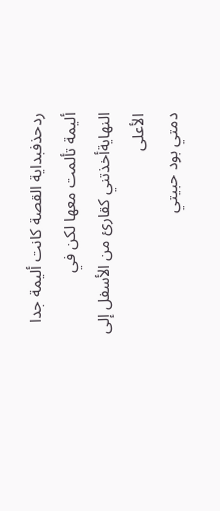ردحذفبداية القصة كانت أليمة جدا أليمة تألمت معها لكن في النهايةأخذتني كقارئ من الأسفل إلى الأعلى
دمتي بود حبيتي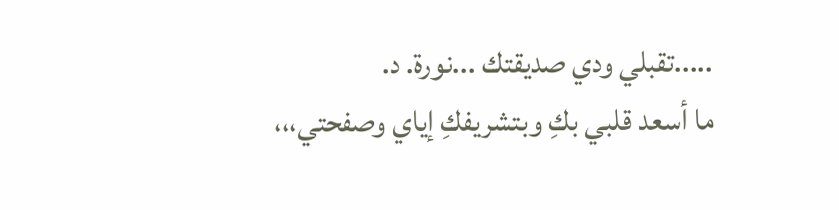.....تقبلي ودي صديقتك ...نورة. د.
ما أسعد قلبي بكِ وبتشريفكِ إياي وصفحتي،،،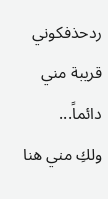ردحذفكوني قريبة مني دائماً...
ولكِ مني هنا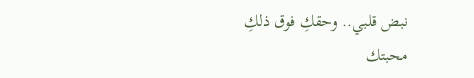نبض قلبي.. وحقكِ فوق ذلكِ
محبتك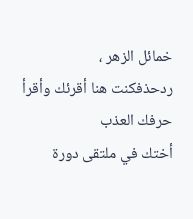خمائل الزهر ،
ردحذفكنت هنا أقرئك وأقرأ حرفك العذب
أختك في ملتقى دورة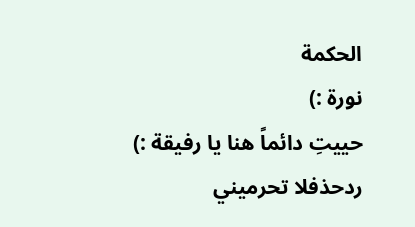الحكمة
نورة :)
حييتِ دائماً هنا يا رفيقة :)
ردحذفلا تحرميني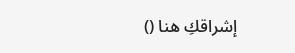إشراقكِ هنا ()